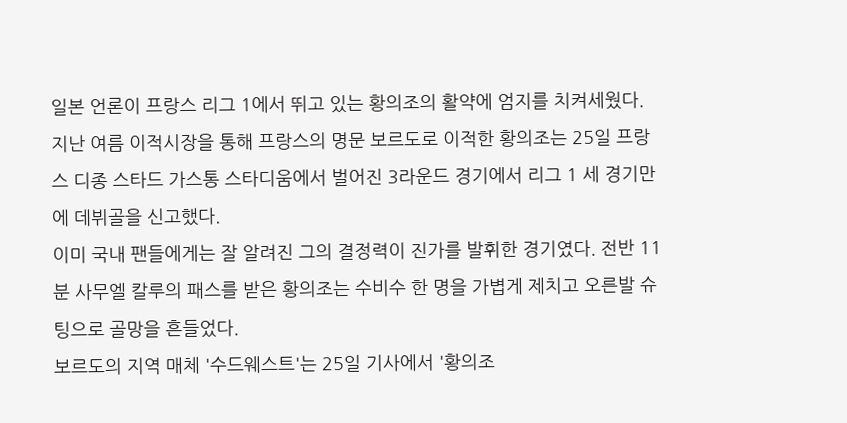일본 언론이 프랑스 리그 1에서 뛰고 있는 황의조의 활약에 엄지를 치켜세웠다.
지난 여름 이적시장을 통해 프랑스의 명문 보르도로 이적한 황의조는 25일 프랑스 디종 스타드 가스통 스타디움에서 벌어진 3라운드 경기에서 리그 1 세 경기만에 데뷔골을 신고했다.
이미 국내 팬들에게는 잘 알려진 그의 결정력이 진가를 발휘한 경기였다. 전반 11분 사무엘 칼루의 패스를 받은 황의조는 수비수 한 명을 가볍게 제치고 오른발 슈팅으로 골망을 흔들었다.
보르도의 지역 매체 '수드웨스트'는 25일 기사에서 '황의조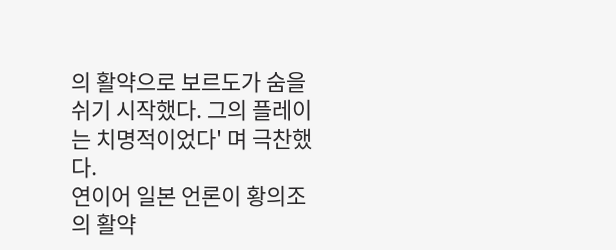의 활약으로 보르도가 숨을 쉬기 시작했다. 그의 플레이는 치명적이었다' 며 극찬했다.
연이어 일본 언론이 황의조의 활약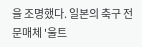을 조명했다. 일본의 축구 전문매체 '울트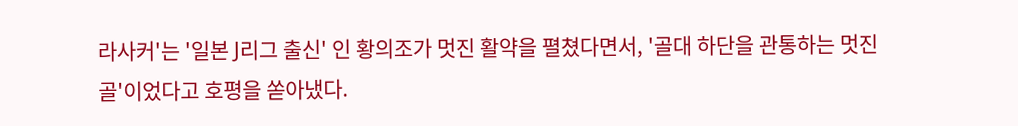라사커'는 '일본 J리그 출신' 인 황의조가 멋진 활약을 펼쳤다면서, '골대 하단을 관통하는 멋진 골'이었다고 호평을 쏟아냈다.